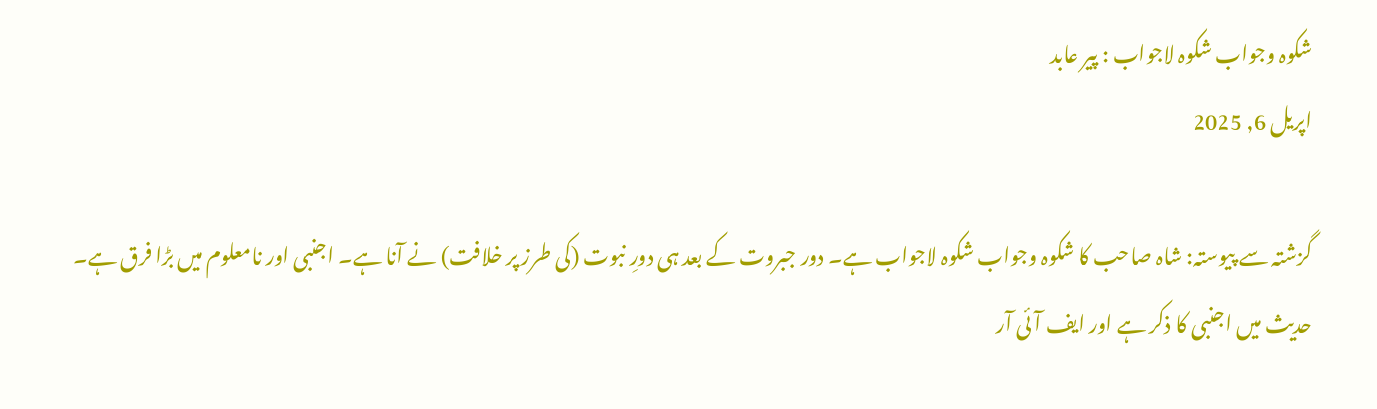شکوہ وجواب شکوہ لاجواب : پیر عابد
اپریل 6, 2025

گزشتہ سے پیوستہ: شاہ صاحب کا شکوہ وجواب شکوہ لاجواب ہے۔ دور جبروت کے بعد ہی دورِ نبوت (کی طرز پر خلافت) نے آنا ہے۔ اجنبی اور نامعلوم میں بڑا فرق ہے۔
حدیث میں اجنبی کا ذکر ہے اور ایف آئی آر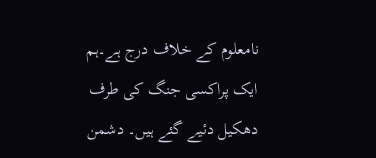نامعلوم کے خلاف درج ہے۔ہم ایک پراکسی جنگ کی طرف دھکیل دئیے گئے ہیں۔ دشمن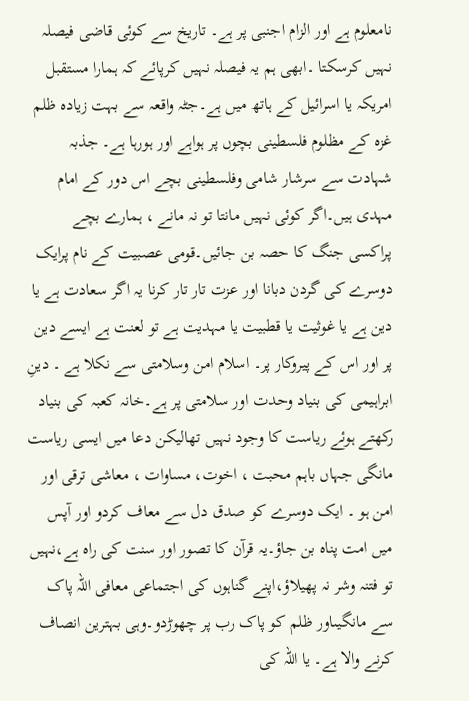نامعلوم ہے اور الزام اجنبی پر ہے۔ تاریخ سے کوئی قاضی فیصلہ نہیں کرسکتا ۔ابھی ہم یہ فیصلہ نہیں کرپائے کہ ہمارا مستقبل امریکہ یا اسرائیل کے ہاتھ میں ہے۔جٹہ واقعہ سے بہت زیادہ ظلم غزہ کے مظلوم فلسطینی بچوں پر ہواہے اور ہورہا ہے۔ جذبہ شہادت سے سرشار شامی وفلسطینی بچے اس دور کے امام مہدی ہیں۔اگر کوئی نہیں مانتا تو نہ مانے ، ہمارے بچے پراکسی جنگ کا حصہ بن جائیں۔قومی عصبیت کے نام پرایک دوسرے کی گردن دبانا اور عزت تار تار کرنا یہ اگر سعادت ہے یا دین ہے یا غوثیت یا قطبیت یا مہدیت ہے تو لعنت ہے ایسے دین پر اور اس کے پیروکار پر۔ اسلام امن وسلامتی سے نکلا ہے ۔ دینِ ابراہیمی کی بنیاد وحدت اور سلامتی پر ہے۔خانہ کعبہ کی بنیاد رکھتے ہوئے ریاست کا وجود نہیں تھالیکن دعا میں ایسی ریاست مانگی جہاں باہم محبت ، اخوت، مساوات ، معاشی ترقی اور امن ہو ۔ ایک دوسرے کو صدق دل سے معاف کردو اور آپس میں امت پناہ بن جاؤ۔یہ قرآن کا تصور اور سنت کی راہ ہے،نہیں تو فتنہ وشر نہ پھیلاؤ،اپنے گناہوں کی اجتماعی معافی اللہ پاک سے مانگیںاور ظلم کو پاک رب پر چھوڑدو۔وہی بہترین انصاف کرنے والا ہے۔ یا اللہ کی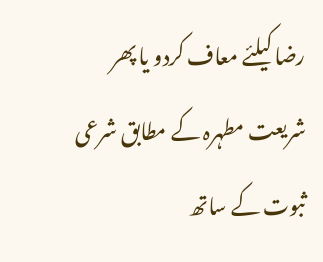رضا کیلئے معاف کردو یا پھر شریعت مطہرہ کے مطابق شرعی ثبوت کے ساتھ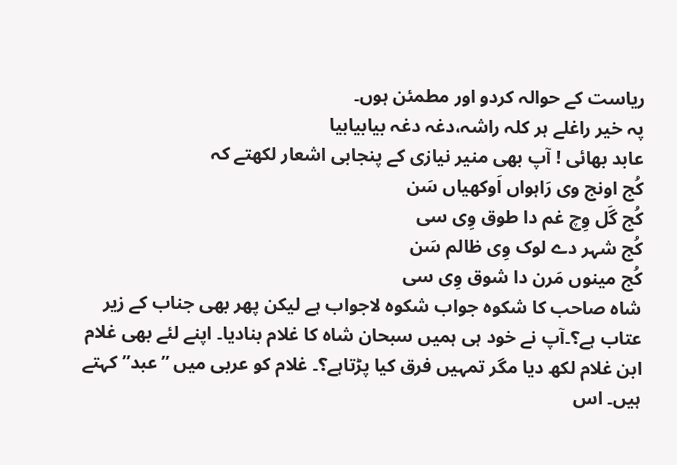ریاست کے حوالہ کردو اور مطمئن ہوں۔
پہ خیر راغلے ہر کلہ راشہ،دغہ دغہ بیابیابیا
عابد بھائی ! آپ بھی منیر نیازی کے پنجابی اشعار لکھتے کہ
کُج اونج وی رَاہواں اَوکھیاں سَن
کُج گَل وِچ غم دا طوق وِی سی
کُج شہر دے لوک وِی ظالم سَن
کُج مینوں مَرن دا شوق وِی سی
شاہ صاحب کا شکوہ جواب شکوہ لاجواب ہے لیکن پھر بھی جناب کے زیر عتاب ہے؟۔آپ نے خود ہی ہمیں سبحان شاہ کا غلام بنادیا۔ اپنے لئے بھی غلام ابن غلام لکھ دیا مگر تمہیں فرق کیا پڑتاہے؟۔ غلام کو عربی میں ”عبد” کہتے ہیں۔ اس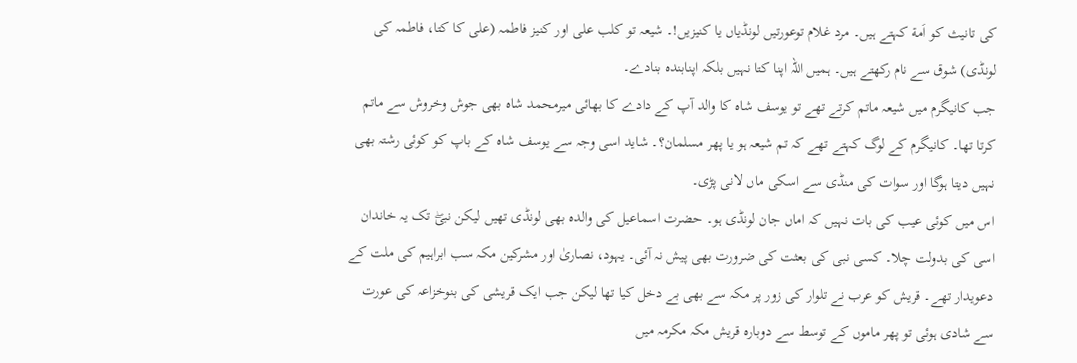کی تانیث کو اَمة کہتے ہیں۔ مرد غلام توعورتیں لونڈیاں یا کنیزیں!۔ شیعہ تو کلب علی اور کنیز فاطمہ (علی کا کتا، فاطمہ کی لونڈی) شوق سے نام رکھتے ہیں۔ ہمیں اللہ اپنا کتا نہیں بلکہ اپنابندہ بنادے۔
جب کانیگرم میں شیعہ ماتم کرتے تھے تو یوسف شاہ کا والد آپ کے دادے کا بھائی میرمحمد شاہ بھی جوش وخروش سے ماتم کرتا تھا۔ کانیگرم کے لوگ کہتے تھے کہ تم شیعہ ہو یا پھر مسلمان؟۔ شاید اسی وجہ سے یوسف شاہ کے باپ کو کوئی رشتہ بھی نہیں دیتا ہوگا اور سوات کی منڈی سے اسکی ماں لانی پڑی۔
اس میں کوئی عیب کی بات نہیں کہ اماں جان لونڈی ہو۔ حضرت اسماعیل کی والدہ بھی لونڈی تھیں لیکن نبیۖ تک یہ خاندان اسی کی بدولت چلا۔ کسی نبی کی بعثت کی ضرورت بھی پیش نہ آئی۔ یہود، نصاریٰ اور مشرکین مکہ سب ابراہیم کی ملت کے دعویدار تھے۔ قریش کو عرب نے تلوار کی زور پر مکہ سے بھی بے دخل کیا تھا لیکن جب ایک قریشی کی بنوخزاعہ کی عورت سے شادی ہوئی تو پھر ماموں کے توسط سے دوبارہ قریش مکہ مکرمہ میں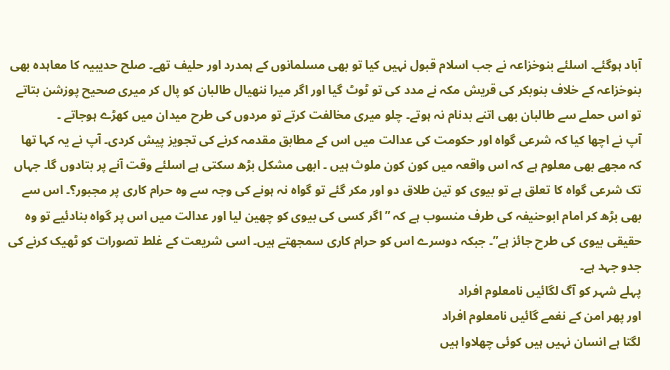آباد ہوگئے۔ اسلئے بنوخزاعہ نے جب اسلام قبول نہیں کیا تو بھی مسلمانوں کے ہمدرد اور حلیف تھے۔ صلح حدیبیہ کا معاہدہ بھی بنوخزاعہ کے خلاف بنوبکر کی قریش مکہ نے مدد کی تو ٹوٹ گیا اور اگر میرا ننھیال طالبان کو پال کر میری صحیح پوزشن بتاتے تو اس حملے سے طالبان بھی اتنے بدنام نہ ہوتے۔ چلو میری مخالفت کرتے تو مردوں کی طرح میدان میں کھڑے ہوجاتے ۔
آپ نے اچھا کیا کہ شرعی گواہ اور حکومت کی عدالت میں اس کے مطابق مقدمہ کرنے کی تجویز پیش کردی۔ آپ نے یہ کہا تھا کہ مجھے بھی معلوم ہے کہ اس واقعہ میں کون کون ملوث ہیں ۔ ابھی مشکل بڑھ سکتی ہے اسلئے وقت آنے پر بتادوں گا۔ جہاں تک شرعی گواہ کا تعلق ہے تو بیوی کو تین طلاق دو اور مکر گئے تو گواہ نہ ہونے کی وجہ سے وہ حرام کاری پر مجبور؟۔ اس سے بھی بڑھ کر امام ابوحنیفہ کی طرف منسوب ہے کہ ”اگر کسی کی بیوی کو چھین لیا اور عدالت میں اس پر گواہ بنادئیے تو وہ حقیقی بیوی کی طرح جائز ہے”۔ جبکہ دوسرے اس کو حرام کاری سمجھتے ہیں۔ اسی شریعت کے غلط تصورات کو ٹھیک کرنے کی جدو جہد ہے۔
پہلے شہر کو آگ لگائیں نامعلوم افراد
اور پھر امن کے نغمے گائیں نامعلوم افراد
لگتا ہے انسان نہیں ہیں کوئی چھلاوا ہیں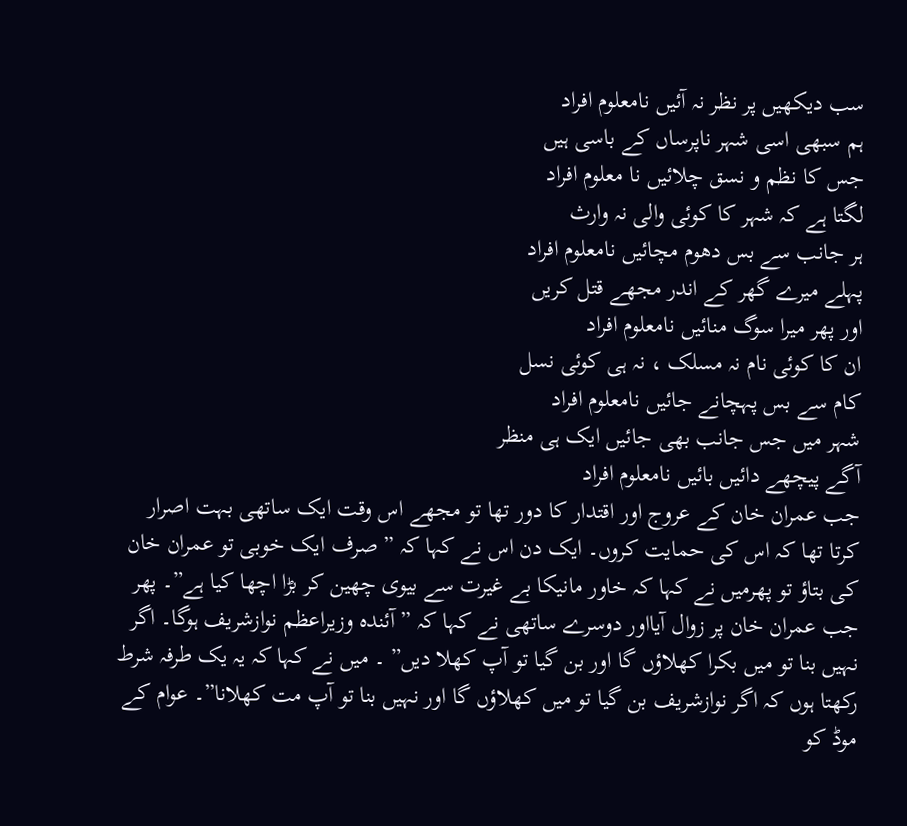سب دیکھیں پر نظر نہ آئیں نامعلوم افراد
ہم سبھی اسی شہر ناپرساں کے باسی ہیں
جس کا نظم و نسق چلائیں نا معلوم افراد
لگتا ہے کہ شہر کا کوئی والی نہ وارث
ہر جانب سے بس دھوم مچائیں نامعلوم افراد
پہلے میرے گھر کے اندر مجھے قتل کریں
اور پھر میرا سوگ منائیں نامعلوم افراد
ان کا کوئی نام نہ مسلک ، نہ ہی کوئی نسل
کام سے بس پہچانے جائیں نامعلوم افراد
شہر میں جس جانب بھی جائیں ایک ہی منظر
آگے پیچھے دائیں بائیں نامعلوم افراد
جب عمران خان کے عروج اور اقتدار کا دور تھا تو مجھے اس وقت ایک ساتھی بہت اصرار کرتا تھا کہ اس کی حمایت کروں۔ ایک دن اس نے کہا کہ ” صرف ایک خوبی تو عمران خان کی بتاؤ تو پھرمیں نے کہا کہ خاور مانیکا بے غیرت سے بیوی چھین کر بڑا اچھا کیا ہے”۔ پھر جب عمران خان پر زوال آیااور دوسرے ساتھی نے کہا کہ ”آئندہ وزیراعظم نوازشریف ہوگا۔ اگر نہیں بنا تو میں بکرا کھلاؤں گا اور بن گیا تو آپ کھلا دیں” ۔ میں نے کہا کہ یہ یک طرفہ شرط رکھتا ہوں کہ اگر نوازشریف بن گیا تو میں کھلاؤں گا اور نہیں بنا تو آپ مت کھلانا”۔ عوام کے موڈ کو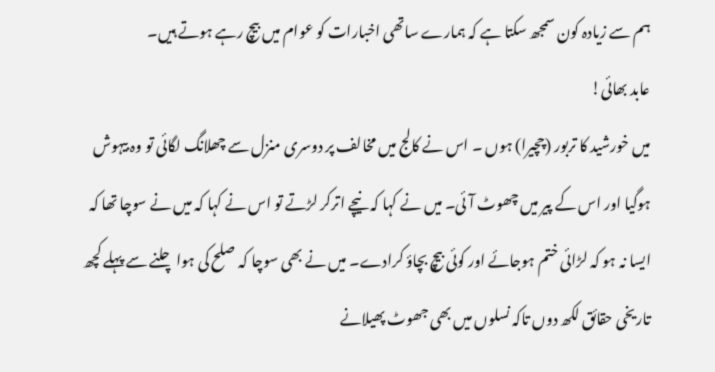ہم سے زیادہ کون سمجھ سکتا ہے کہ ہمارے ساتھی اخبارات کو عوام میں بیچ رہے ہوتے ہیں۔
عابد بھائی!
میں خورشید کا تربور (چچیرا) ہوں ۔ اس نے کالج میں مخالف پر دوسری منزل سے چھلانگ لگائی تو وہ بیہوش ہوگیا اور اس کے پیر میں چھوٹ آئی۔ میں نے کہا کہ نیچے اترکر لڑتے تو اس نے کہا کہ میں نے سوچا تھا کہ ایسا نہ ہو کہ لڑائی ختم ہوجائے اور کوئی بیچ بچاؤ کرادے۔ میں نے بھی سوچا کہ صلح کی ہوا چلنے سے پہلے کچھ تاریخی حقائق لکھ دوں تاکہ نسلوں میں بھی جھوٹ پھیلانے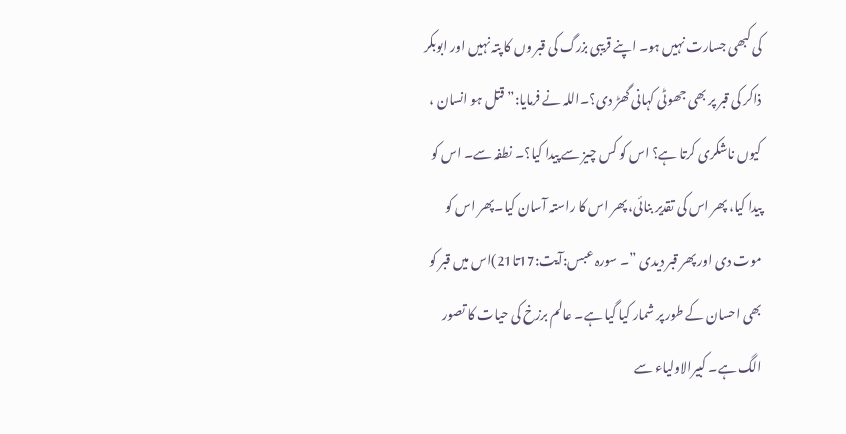کی کبھی جسارت نہیں ہو۔ اپنے قریبی بزرگ کی قبر وں کا پتہ نہیں اور ابوبکر ذاکر کی قبر پر بھی جھوٹی کہانی گھڑ دی؟۔اللہ نے فرمایا:” قتل ہو انسان ، کیوں ناشکری کرتا ہے؟ اس کو کس چیز سے پیدا کیا؟۔ نطفہ سے۔ اس کو پیدا کیا، پھر اس کی تقدیر بنائی، پھر اس کا راستہ آسان کیا۔پھر اس کو موت دی اور پھر قبر دیدی ”۔ سورہ عبس:آیت:17تا21)اس میں قبر کو بھی احسان کے طور پر شمار کیا گیا ہے۔ عالم برزخ کی حیات کا تصور الگ ہے۔ کبیرالاولیاء سے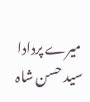میرے پردادا سید حسن شاہ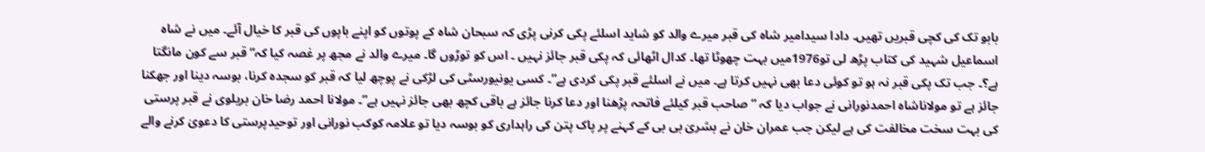بابو تک کی کچی قبریں تھیں۔ دادا سیدامیر شاہ کی قبر میرے والد کو شاید اسلئے پکی کرنی پڑی کہ سبحان شاہ کے پوتوں کو اپنے باپوں کی قبر کا خیال آئے۔ میں نے شاہ اسماعیل شہید کی کتاب پڑھ لی تو1976میں بہت چھوٹا تھا۔ کدال اٹھائی کہ پکی قبر جائز نہیں ۔ اس کو توڑوں گا۔ میرے والد نے مجھ پر غصہ کیا کہ” قبر سے کون مانگتا ہے؟۔ جب تک پکی قبر نہ ہو تو کوئی دعا بھی نہیں کرتا ہے۔ میں نے اسلئے قبر پکی کردی ہے”۔ کسی یونیورسٹی کی لڑکی نے پوچھ لیا کہ قبر کو سجدہ کرنا، بوسہ دینا اور جھکنا جائز ہے تو مولاناشاہ احمدنورانی نے جواب دیا کہ ” صاحب قبر کیلئے فاتحہ پڑھنا اور دعا کرنا جائز ہے باقی کچھ بھی جائز نہیں ہے”۔ مولانا احمد رضا خان بریلوی نے قبر پرستی کی بہت سخت مخالفت کی ہے لیکن جب عمران خان نے بشریٰ بی بی کے کہنے پر پاک پتن کی راہداری کو بوسہ دیا تو علامہ کوکب نورانی اور توحیدپرستی کا دعویٰ کرنے والے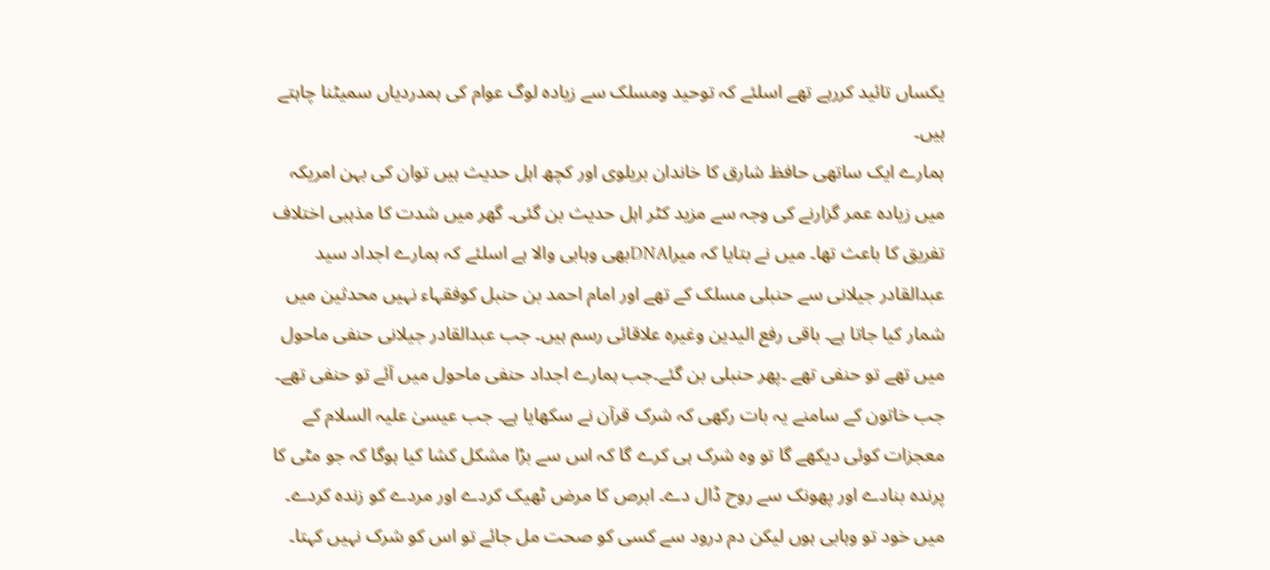یکساں تائید کررہے تھے اسلئے کہ توحید ومسلک سے زیادہ لوگ عوام کی ہمدردیاں سمیٹنا چاہتے ہیں۔
ہمارے ایک ساتھی حافظ شارق کا خاندان بریلوی اور کچھ اہل حدیث ہیں توان کی بہن امریکہ میں زیادہ عمر گزارنے کی وجہ سے مزید کٹر اہل حدیث بن گئی۔ گھر میں شدت کا مذہبی اختلاف تفریق کا باعث تھا۔ میں نے بتایا کہ میراDNAبھی وہابی والا ہے اسلئے کہ ہمارے اجداد سید عبدالقادر جیلانی سے حنبلی مسلک کے تھے اور امام احمد بن حنبل کوفقہاء نہیں محدثین میں شمار کیا جاتا ہے۔ باقی رفع الیدین وغیرہ علاقائی رسم ہیں۔ جب عبدالقادر جیلانی حنفی ماحول میں تھے تو حنفی تھے ۔پھر حنبلی بن گئے۔جب ہمارے اجداد حنفی ماحول میں آئے تو حنفی تھے۔
جب خاتون کے سامنے یہ بات رکھی کہ شرک قرآن نے سکھایا ہے۔ جب عیسیٰ علیہ السلام کے معجزات کوئی دیکھے گا تو وہ شرک ہی کرے گا کہ اس سے بڑا مشکل کشا کیا ہوگا کہ جو مٹی کا پرندہ بنادے اور پھونک سے روح ڈال دے۔ ابرص کا مرض ٹھیک کردے اور مردے کو زندہ کردے۔ میں خود تو وہابی ہوں لیکن دم درود سے کسی کو صحت مل جائے تو اس کو شرک نہیں کہتا۔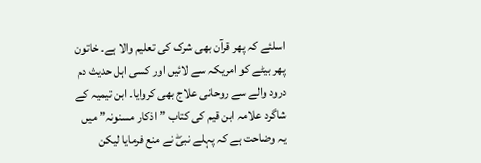اسلئے کہ پھر قرآن بھی شرک کی تعلیم والا ہے۔ خاتون پھر بیٹے کو امریکہ سے لائیں اور کسی اہل حدیث دم درود والے سے روحانی علاج بھی کروایا۔ ابن تیمیہ کے شاگرد علامہ ابن قیم کی کتاب ”اذکار مسنونہ” میں یہ وضاحت ہے کہ پہلے نبیۖ نے منع فرمایا لیکن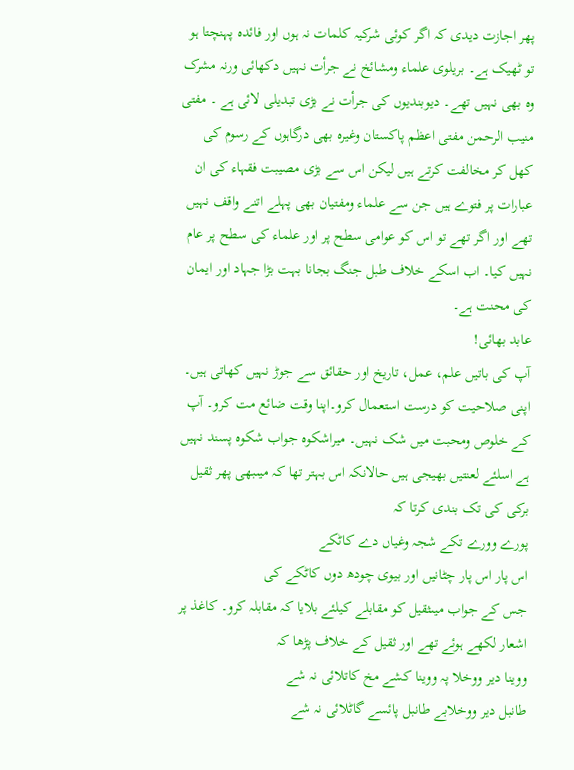پھر اجازت دیدی کہ اگر کوئی شرکیہ کلمات نہ ہوں اور فائدہ پہنچتا ہو تو ٹھیک ہے۔ بریلوی علماء ومشائخ نے جرأت نہیں دکھائی ورنہ مشرک وہ بھی نہیں تھے۔ دیوبندیوں کی جرأت نے بڑی تبدیلی لائی ہے ۔ مفتی منیب الرحمن مفتی اعظم پاکستان وغیرہ بھی درگاہوں کے رسوم کی کھل کر مخالفت کرتے ہیں لیکن اس سے بڑی مصیبت فقہاء کی ان عبارات پر فتوے ہیں جن سے علماء ومفتیان بھی پہلے اتنے واقف نہیں تھے اور اگر تھے تو اس کو عوامی سطح پر اور علماء کی سطح پر عام نہیں کیا۔ اب اسکے خلاف طبل جنگ بجانا بہت بڑا جہاد اور ایمان کی محنت ہے۔
عابد بھائی!
آپ کی باتیں علم، عمل، تاریخ اور حقائق سے جوڑ نہیں کھاتی ہیں۔ اپنی صلاحیت کو درست استعمال کرو۔اپنا وقت ضائع مت کرو۔ آپ کے خلوص ومحبت میں شک نہیں۔ میراشکوہ جواب شکوہ پسند نہیں ہے اسلئے لعنتیں بھیجی ہیں حالانکہ اس بہتر تھا کہ میںبھی پھر ثقیل برکی کی تک بندی کرتا کہ
پورے وورے تکے شجہ وغیاں دے کاٹکے
اس پار اس پار چٹانیں اور بیوی چودھ دوں کاٹکے کی
جس کے جواب میںثقیل کو مقابلے کیلئے بلایا کہ مقابلہ کرو۔ کاغذ پر اشعار لکھے ہوئے تھے اور ثقیل کے خلاف پڑھا کہ
ووینا دیر ووخلا پہ ووینا کشے مخ کاتلائی نہ شے
طانبل دیر ووخلابے طانبل پائسے گاٹلائی نہ شے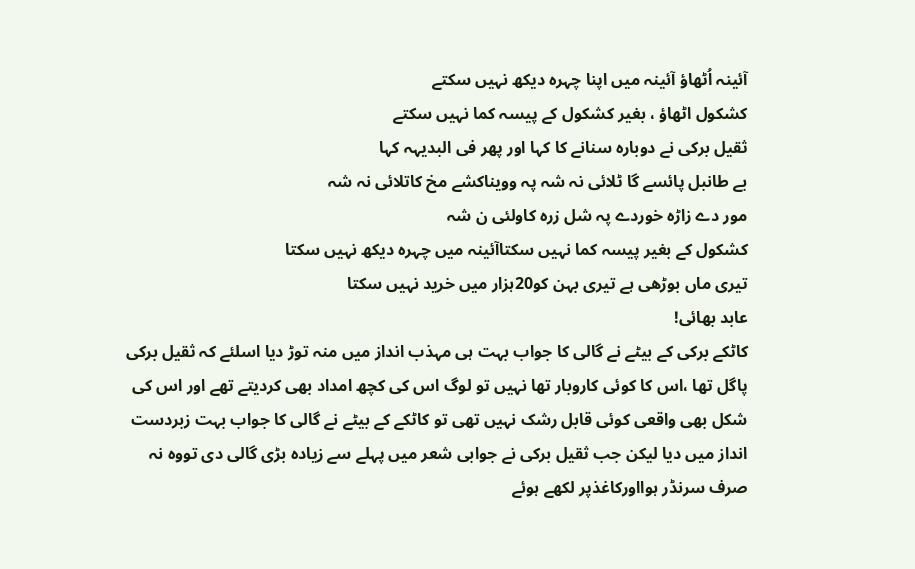آئینہ اُٹھاؤ آئینہ میں اپنا چہرہ دیکھ نہیں سکتے
کشکول اٹھاؤ ، بغیر کشکول کے پیسہ کما نہیں سکتے
ثقیل برکی نے دوبارہ سنانے کا کہا اور پھر فی البدیہہ کہا
بے طانبل پائسے گا ٹلائی نہ شہ پہ وویناکشے مخ کاتلائی نہ شہ
مور دے زاڑہ خوردے پہ شل زرہ کاولئی ن شہ
کشکول کے بغیر پیسہ کما نہیں سکتاآئینہ میں چہرہ دیکھ نہیں سکتا
تیری ماں بوڑھی ہے تیری بہن کو20ہزار میں خرید نہیں سکتا
عابد بھائی!
کاٹکے برکی کے بیٹے نے گالی کا جواب بہت ہی مہذب انداز میں منہ توڑ دیا اسلئے کہ ثقیل برکی پاگل تھا ،اس کا کوئی کاروبار تھا نہیں تو لوگ اس کی کچھ امداد بھی کردیتے تھے اور اس کی شکل بھی واقعی کوئی قابل رشک نہیں تھی تو کاٹکے کے بیٹے نے گالی کا جواب بہت زبردست انداز میں دیا لیکن جب ثقیل برکی نے جوابی شعر میں پہلے سے زیادہ بڑی گالی دی تووہ نہ صرف سرنڈر ہوااورکاغذپر لکھے ہوئے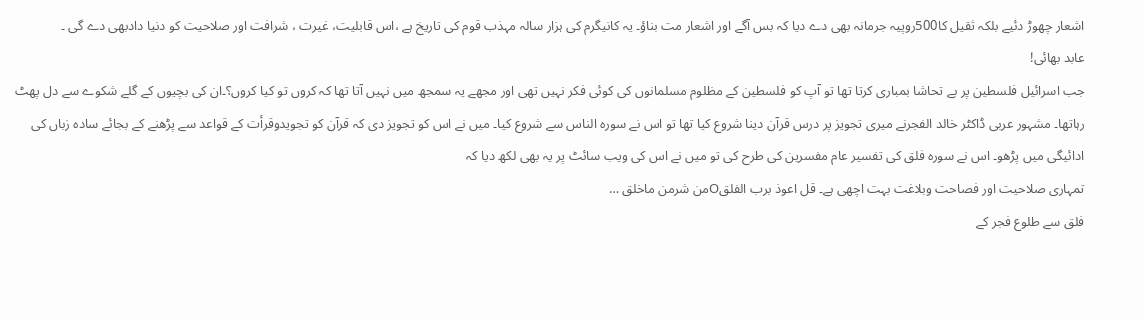اشعار چھوڑ دئیے بلکہ ثقیل کا500روپیہ جرمانہ بھی دے دیا کہ بس آگے اور اشعار مت بناؤ۔ یہ کانیگرم کی ہزار سالہ مہذب قوم کی تاریخ ہے ،اس قابلیت، غیرت ، شرافت اور صلاحیت کو دنیا دادبھی دے گی ۔
عابد بھائی!
جب اسرائیل فلسطین پر بے تحاشا بمباری کرتا تھا تو آپ کو فلسطین کے مظلوم مسلمانوں کی کوئی فکر نہیں تھی اور مجھے یہ سمجھ میں نہیں آتا تھا کہ کروں تو کیا کروں؟۔ان کی بچیوں کے گلے شکوے سے دل پھٹ رہاتھا۔ مشہور عربی ڈاکٹر خالد الفجرنے میری تجویز پر درس قرآن دینا شروع کیا تھا تو اس نے سورہ الناس سے شروع کیا۔ میں نے اس کو تجویز دی کہ قرآن کو تجویدوقرأت کے قواعد سے پڑھنے کے بجائے سادہ زباں کی ادائیگی میں پڑھو۔ اس نے سورہ فلق کی تفسیر عام مفسرین کی طرح کی تو میں نے اس کی ویب سائٹ پر یہ بھی لکھ دیا کہ
تمہاری صلاحیت اور فصاحت وبلاغت بہت اچھی ہے۔ قل اعوذ برب الفلقOمن شرمن ماخلق …
فلق سے طلوع فجر کے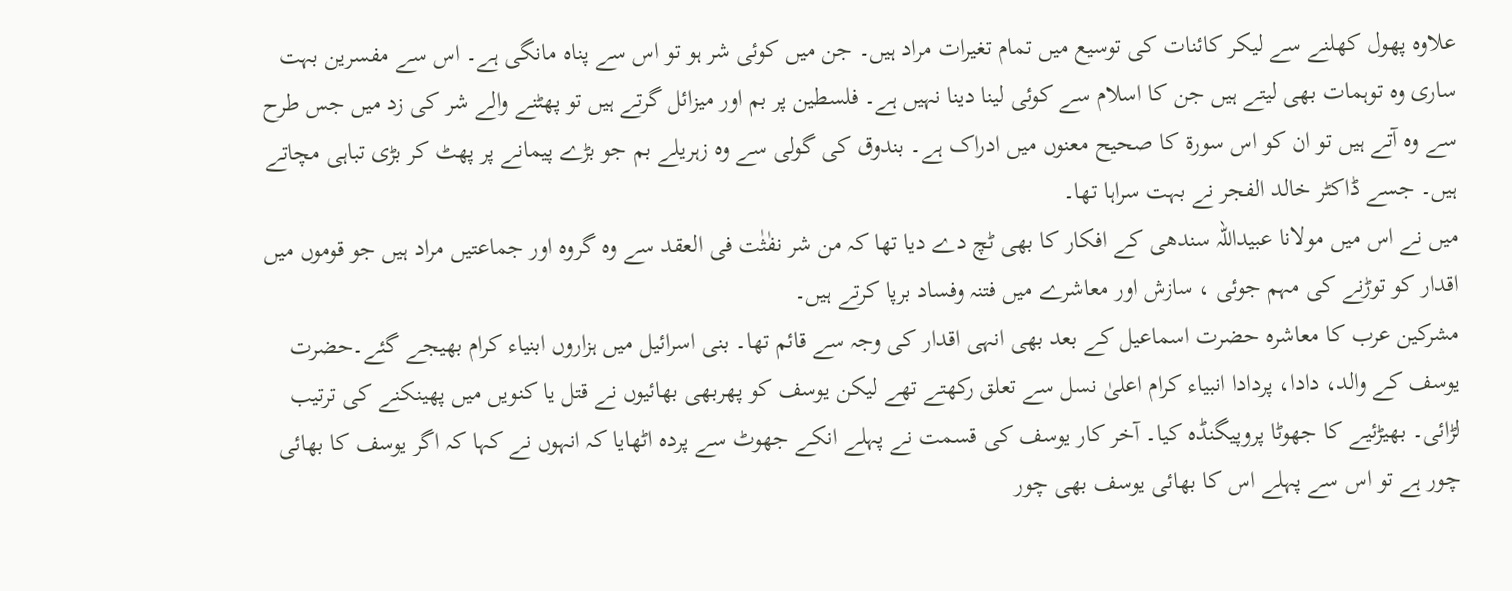علاوہ پھول کھلنے سے لیکر کائنات کی توسیع میں تمام تغیرات مراد ہیں۔ جن میں کوئی شر ہو تو اس سے پناہ مانگی ہے۔ اس سے مفسرین بہت ساری وہ توہمات بھی لیتے ہیں جن کا اسلام سے کوئی لینا دینا نہیں ہے۔ فلسطین پر بم اور میزائل گرتے ہیں تو پھٹنے والے شر کی زد میں جس طرح سے وہ آتے ہیں تو ان کو اس سورة کا صحیح معنوں میں ادراک ہے۔ بندوق کی گولی سے وہ زہریلے بم جو بڑے پیمانے پر پھٹ کر بڑی تباہی مچاتے ہیں۔ جسے ڈاکٹر خالد الفجر نے بہت سراہا تھا۔
میں نے اس میں مولانا عبیداللہ سندھی کے افکار کا بھی ٹچ دے دیا تھا کہ من شر نفٰثٰت فی العقد سے وہ گروہ اور جماعتیں مراد ہیں جو قوموں میں اقدار کو توڑنے کی مہم جوئی ، سازش اور معاشرے میں فتنہ وفساد برپا کرتے ہیں۔
مشرکین عرب کا معاشرہ حضرت اسماعیل کے بعد بھی انہی اقدار کی وجہ سے قائم تھا۔ بنی اسرائیل میں ہزاروں ابنیاء کرام بھیجے گئے۔حضرت یوسف کے والد، دادا، پردادا انبیاء کرام اعلیٰ نسل سے تعلق رکھتے تھے لیکن یوسف کو پھربھی بھائیوں نے قتل یا کنویں میں پھینکنے کی ترتیب لڑائی۔ بھیڑئیے کا جھوٹا پروپیگنڈہ کیا۔ آخر کار یوسف کی قسمت نے پہلے انکے جھوٹ سے پردہ اٹھایا کہ انہوں نے کہا کہ اگر یوسف کا بھائی چور ہے تو اس سے پہلے اس کا بھائی یوسف بھی چور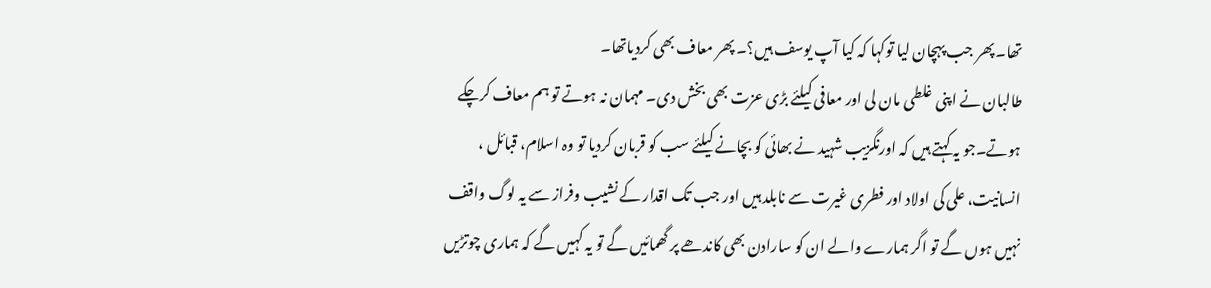تھا۔ پھر جب پہچان لیا توکہا کہ کیا آپ یوسف ہیں؟۔ پھر معاف بھی کردیاتھا۔
طالبان نے اپنی غلطی مان لی اور معافی کیلئے بڑی عزت بھی بخش دی۔ مہمان نہ ہوتے تو ہم معاف کرچکے ہوتے۔جو یہ کہتے ہیں کہ اورنگزیب شہید نے بھائی کو بچانے کیلئے سب کو قربان کردیا تو وہ اسلام، قبائل ، انسانیت، علی کی اولاد اور فطری غیرت سے نابلد ہیں اور جب تک اقدار کے نشیب وفراز سے یہ لوگ واقف نہیں ہوں گے تو اگر ہمارے والے ان کو سارادن بھی کاندھے پر گھمائیں گے تو یہ کہیں گے کہ ہماری چوتڑیں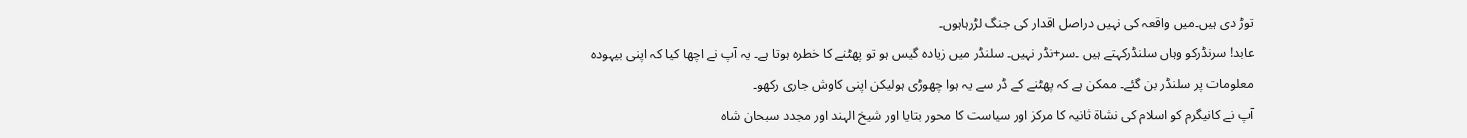توڑ دی ہیں۔میں واقعہ کی نہیں دراصل اقدار کی جنگ لڑرہاہوں۔
عابد! سرنڈرکو وہاں سلنڈرکہتے ہیں ۔سر+نڈر نہیں۔ سلنڈر میں زیادہ گیس ہو تو پھٹنے کا خطرہ ہوتا ہے۔ یہ آپ نے اچھا کیا کہ اپنی بیہودہ معلومات پر سلنڈر بن گئے۔ ممکن ہے کہ پھٹنے کے ڈر سے یہ ہوا چھوڑی ہولیکن اپنی کاوش جاری رکھو۔
آپ نے کانیگرم کو اسلام کی نشاة ثانیہ کا مرکز اور سیاست کا محور بتایا اور شیخ الہند اور مجدد سبحان شاہ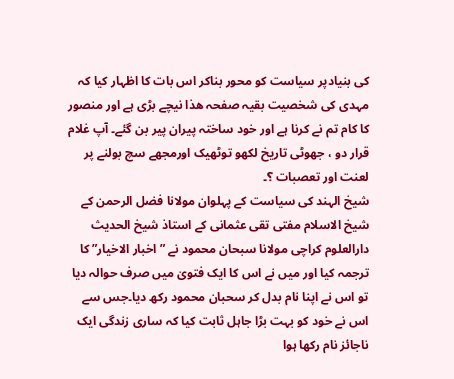کی بنیادپر سیاست کو محور بناکر اس بات کا اظہار کیا کہ مہدی کی شخصیت بقیہ صفحہ ھذا نیچے بڑی ہے اور منصور کا کام تم نے کرنا ہے اور خود ساختہ پیران پیر بن گئے۔ آپ غلام قرار دو ، جھوٹی تاریخ لکھو توٹھیک اورمجھے سچ بولنے پر لعنت اور تعصبات ؟۔
شیخ الہند کی سیاست کے پہلوان مولانا فضل الرحمن کے شیخ الاسلام مفتی تقی عثمانی کے استاذ شیخ الحدیث دارالعلوم کراچی مولانا سبحان محمود نے ”اخبار الاخیار” کا ترجمہ کیا اور میں نے اس کا ایک فتویٰ میں صرف حوالہ دیا تو اس نے اپنا نام بدل کر سحبان محمود رکھ دیا۔جس سے اس نے خود کو بہت بڑا جاہل ثابت کیا کہ ساری زندگی ایک ناجائز نام رکھا ہوا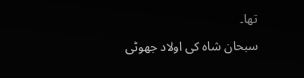تھا۔
سبحان شاہ کی اولاد جھوٹی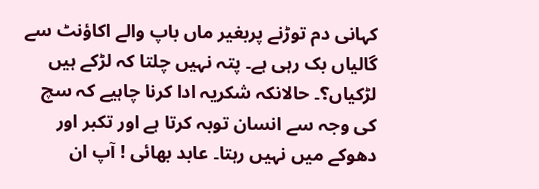کہانی دم توڑنے پربغیر ماں باپ والے اکاؤنٹ سے گالیاں بک رہی ہے۔ پتہ نہیں چلتا کہ لڑکے ہیں لڑکیاں؟۔ حالانکہ شکریہ ادا کرنا چاہیے کہ سچ کی وجہ سے انسان توبہ کرتا ہے اور تکبر اور دھوکے میں نہیں رہتا۔ عابد بھائی ! آپ ان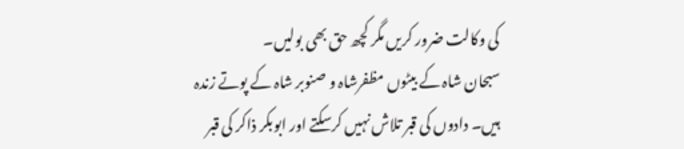کی وکالت ضرور کریں مگر کچھ حق بھی بولیں۔
سبحان شاہ کے بیٹوں مظفرشاہ و صنوبر شاہ کے پوتے زندہ ہیں۔ دادوں کی قبر تلاش نہیں کرسکتے اور ابوبکر ذاکر کی قبر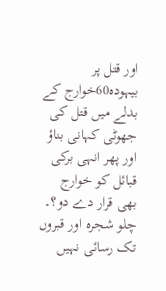اور قتل پر بیہودہ60خوارج کے بدلے میں قتل کی جھوٹی کہانی بناؤ اور پھر انہی برکی قبائل کو خوارج بھی قرار دے دو؟۔ چلو شجرہ اور قبروں تک رسائی نہیں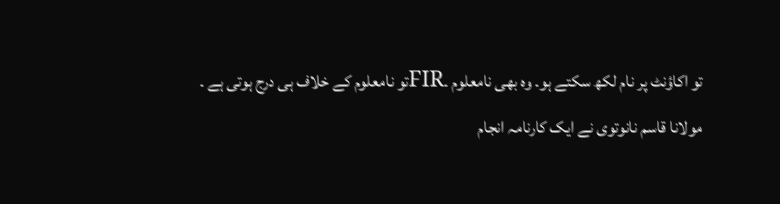تو اکاؤنٹ پر نام لکھ سکتے ہو۔ وہ بھی نامعلوم ۔FIRتو نامعلوم کے خلاف ہی درج ہوتی ہے ۔
مولانا قاسم نانوتوی نے ایک کارنامہ انجام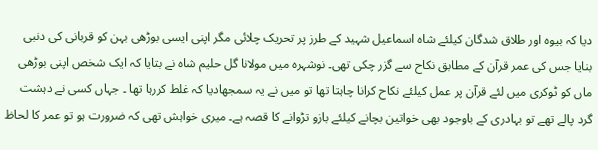دیا کہ بیوہ اور طلاق شدگان کیلئے شاہ اسماعیل شہید کے طرز پر تحریک چلائی مگر اپنی ایسی بوڑھی بہن کو قربانی کی دنبی بنایا جس کی عمر قرآن کے مطابق نکاح سے گزر چکی تھی۔ نوشہرہ میں مولانا گل حلیم شاہ نے بتایا کہ ایک شخص اپنی بوڑھی ماں کو ٹوکری میں لئے قرآن پر عمل کیلئے نکاح کرانا چاہتا تھا تو میں نے یہ سمجھادیا کہ غلط کررہا تھا ۔ جہاں کسی نے دہشت گرد پالے تھے تو بہادری کے باوجود بھی خواتین بچانے کیلئے بازو تڑوانے کا قصہ ہے۔ میری خواہش تھی کہ ضرورت ہو تو عمر کا لحاظ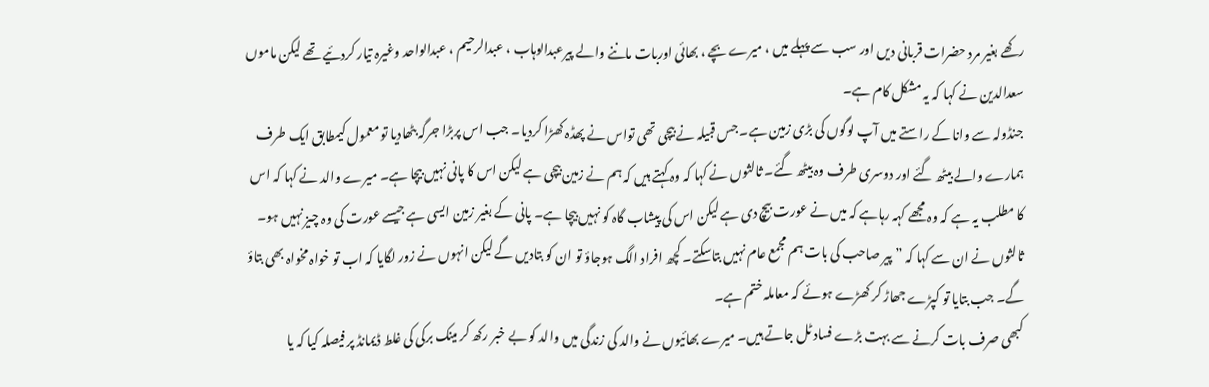رکھے بغیر مرد حضرات قربانی دیں اور سب سے پہلے میں ، میرے بچے ، بھائی اوربات ماننے والے پیرعبدالوہاب ، عبدالرحیم ، عبدالواحد وغیرہ تیار کردئیے تھے لیکن ماموں سعدالدین نے کہا کہ یہ مشکل کام ہے۔
جنڈولہ سے وانا کے راستے میں آپ لوگوں کی بڑی زمین ہے۔ جس قبیلہ نے بیچی تھی تواس نے پھڈہ کھڑا کردیا۔ جب اس پربڑا جرگہ بٹھادیا تو معمول کیمطابق ایک طرف ہمارے والے بیٹھ گئے اور دوسری طرف وہ بیٹھ گئے۔ ثالثوں نے کہا کہ وہ کہتے ہیں کہ ہم نے زمین بیچی ہے لیکن اس کا پانی نہیں بیچا ہے۔ میرے والد نے کہا کہ اس کا مطلب یہ ہے کہ وہ مجھے کہہ رہاہے کہ میں نے عورت بیچ دی ہے لیکن اس کی پیشاب گاہ کو نہیں بیچا ہے۔ پانی کے بغیر زمین ایسی ہے جیسے عورت کی وہ چیز نہیں ہو۔ ثالثوں نے ان سے کہا کہ ”پیر صاحب کی بات ہم مجمع عام نہیں بتاسکتے۔ کچھ افراد الگ ہوجاؤ تو ان کو بتادیں گے لیکن انہوں نے زور لگایا کہ اب تو خواہ مخواہ بھی بتاؤ گے۔ جب بتایا تو کپڑے جھاڑ کر کھڑے ہوئے کہ معاملہ ختم ہے۔
کبھی صرف بات کرنے سے بہت بڑے فساد ٹل جاتے ہیں۔ میرے بھائیوں نے والد کی زندگی میں والد کو بے خبر رکھ کر مینک برکی کی غلط ڈیمانڈ پر فیصلہ کیا کہ یا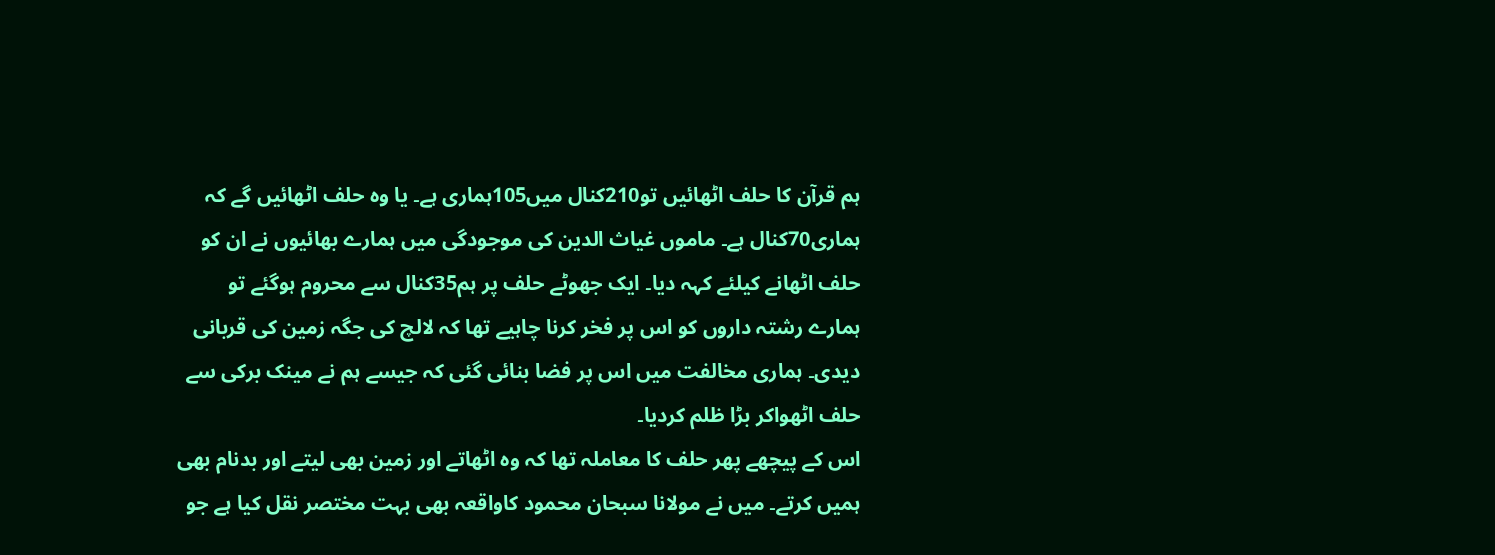ہم قرآن کا حلف اٹھائیں تو210کنال میں105ہماری ہے۔ یا وہ حلف اٹھائیں گے کہ ہماری70کنال ہے۔ ماموں غیاث الدین کی موجودگی میں ہمارے بھائیوں نے ان کو حلف اٹھانے کیلئے کہہ دیا۔ ایک جھوٹے حلف پر ہم35کنال سے محروم ہوگئے تو ہمارے رشتہ داروں کو اس پر فخر کرنا چاہیے تھا کہ لالچ کی جگہ زمین کی قربانی دیدی۔ ہماری مخالفت میں اس پر فضا بنائی گئی کہ جیسے ہم نے مینک برکی سے حلف اٹھواکر بڑا ظلم کردیا۔
اس کے پیچھے پھر حلف کا معاملہ تھا کہ وہ اٹھاتے اور زمین بھی لیتے اور بدنام بھی ہمیں کرتے۔ میں نے مولانا سبحان محمود کاواقعہ بھی بہت مختصر نقل کیا ہے جو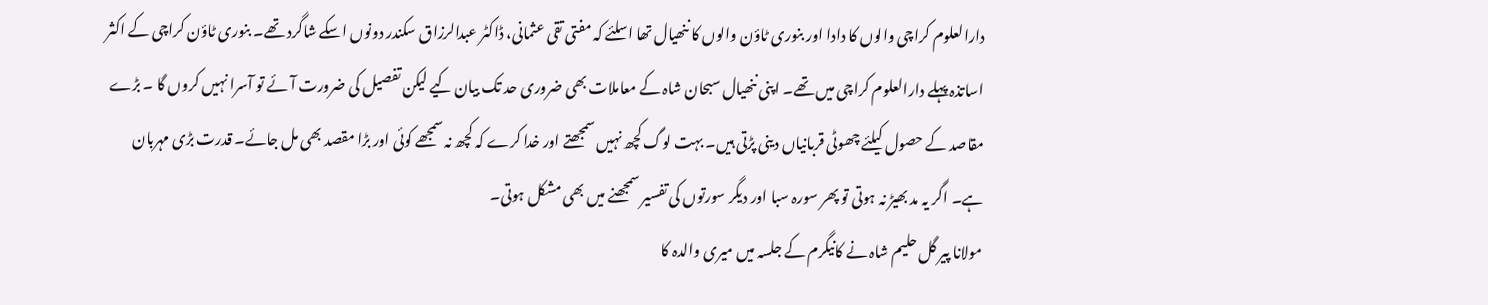دارالعلوم کراچی والوں کا دادا اور بنوری ٹاؤن والوں کا ننھیال تھا اسلئے کہ مفتی تقی عثمانی، ڈاکٹر عبدالرزاق سکندر دونوں اسکے شاگرد تھے۔ بنوری ٹاؤن کراچی کے اکثر اساتذہ پہلے دارالعلوم کراچی میں تھے۔ اپنی ننھیال سبحان شاہ کے معاملات بھی ضروری حد تک بیان کیے لیکن تفصیل کی ضرورت آئے تو آسرا نہیں کروں گا ۔ بڑے مقاصد کے حصول کیلئے چھوٹی قربانیاں دینی پڑتی ہیں۔ بہت لوگ کچھ نہیں سمجھتے اور خدا کرے کہ کچھ نہ سمجھے کوئی اور بڑا مقصد بھی مل جائے۔ قدرت بڑی مہربان ہے۔ اگر یہ مد بھیڑ نہ ہوتی تو پھر سورہ سبا اور دیگر سورتوں کی تفسیر سمجھنے میں بھی مشکل ہوتی۔
مولانا پیر گل حلیم شاہ نے کانیگرم کے جلسہ میں میری والدہ کا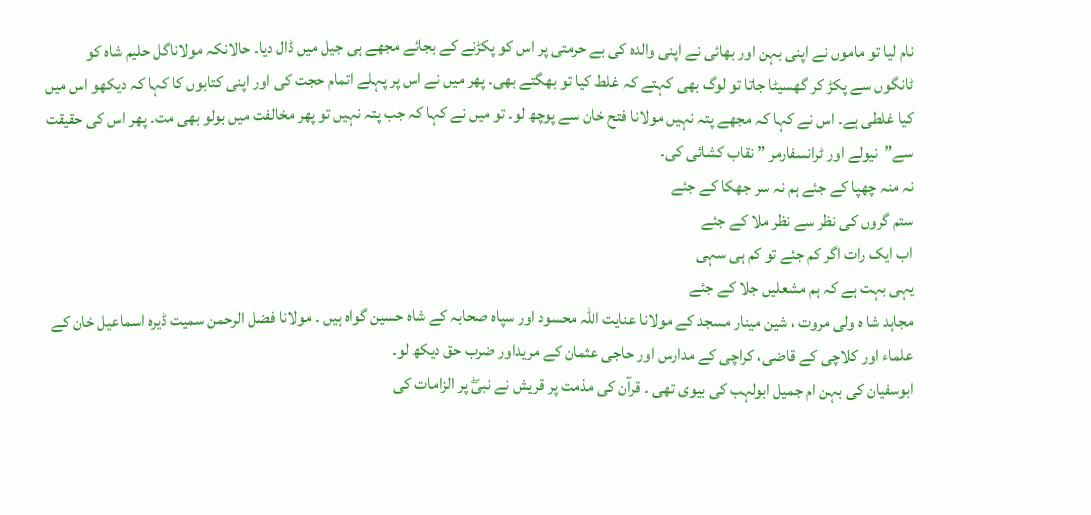نام لیا تو ماموں نے اپنی بہن اور بھائی نے اپنی والدہ کی بے حرمتی پر اس کو پکڑنے کے بجائے مجھے ہی جیل میں ڈال دیا۔ حالانکہ مولاناگل حلیم شاہ کو ٹانگوں سے پکڑ کر گھسیٹا جاتا تو لوگ بھی کہتے کہ غلط کیا تو بھگتے بھی۔ پھر میں نے اس پر پہلے اتمام حجت کی اور اپنی کتابوں کا کہا کہ دیکھو اس میں کیا غلطی ہے۔ اس نے کہا کہ مجھے پتہ نہیں مولانا فتح خان سے پوچھ لو۔ تو میں نے کہا کہ جب پتہ نہیں تو پھر مخالفت میں بولو بھی مت۔ پھر اس کی حقیقت سے”نیولے اور ٹرانسفارمر ” نقاب کشائی کی۔
نہ منہ چھپا کے جئے ہم نہ سر جھکا کے جئے
ستم گروں کی نظر سے نظر ملا کے جئے
اب ایک رات اگر کم جئے تو کم ہی سہی
یہی بہت ہے کہ ہم مشعلیں جلا کے جئے
مجاہد شا ہ ولی مروت ، شین مینار مسجد کے مولانا عنایت اللہ محسود اور سپاہ صحابہ کے شاہ حسین گواہ ہیں ۔ مولانا فضل الرحمن سمیت ڈیرہ اسماعیل خان کے علماء اور کلاچی کے قاضی، کراچی کے مدارس اور حاجی عثمان کے مریداور ضرب حق دیکھ لو۔
ابوسفیان کی بہن ام جمیل ابولہب کی بیوی تھی ۔ قرآن کی مذمت پر قریش نے نبیۖ پر الزامات کی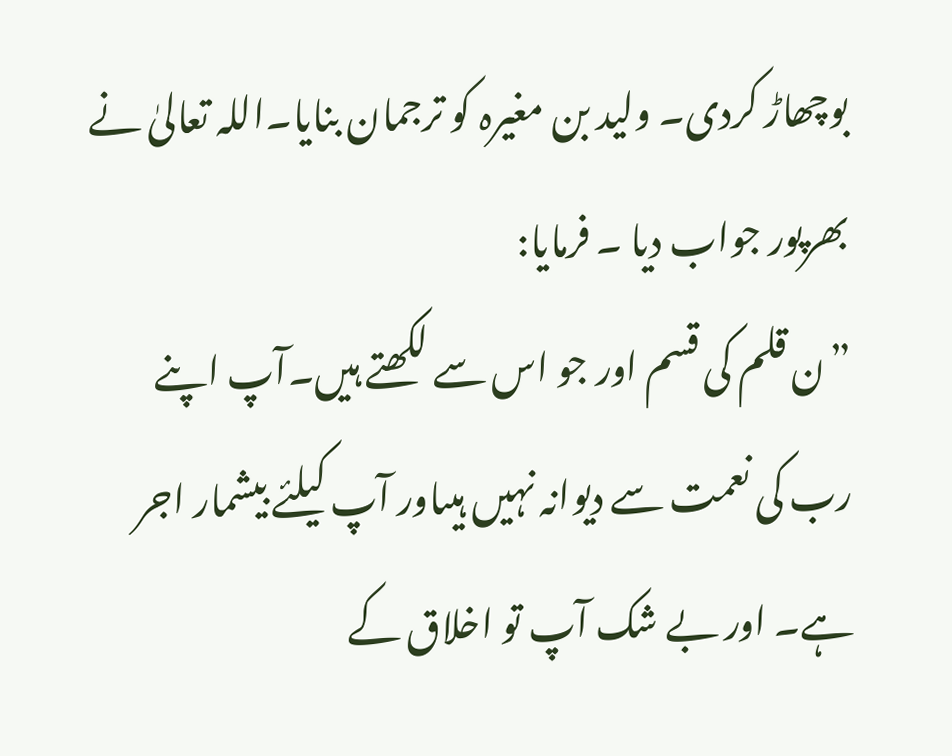بوچھاڑ کردی۔ ولید بن مغیرہ کو ترجمان بنایا۔اللہ تعالیٰ نے بھرپور جواب دیا ۔ فرمایا:
”ن قلم کی قسم اور جو اس سے لکھتے ہیں۔آپ اپنے رب کی نعمت سے دیوانہ نہیں ہیںاور آپ کیلئے بیشمار اجر ہے۔ اور بے شک آپ تو اخلاق کے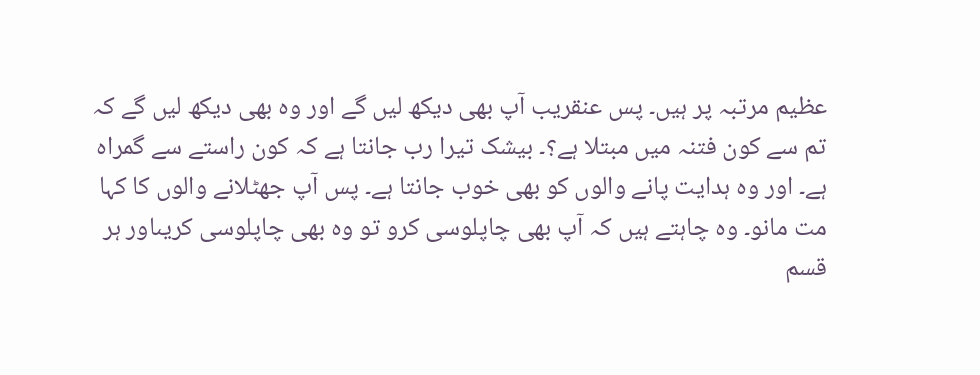عظیم مرتبہ پر ہیں۔ پس عنقریب آپ بھی دیکھ لیں گے اور وہ بھی دیکھ لیں گے کہ تم سے کون فتنہ میں مبتلا ہے؟۔ بیشک تیرا رب جانتا ہے کہ کون راستے سے گمراہ ہے۔ اور وہ ہدایت پانے والوں کو بھی خوب جانتا ہے۔ پس آپ جھٹلانے والوں کا کہا مت مانو۔ وہ چاہتے ہیں کہ آپ بھی چاپلوسی کرو تو وہ بھی چاپلوسی کریںاور ہر قسم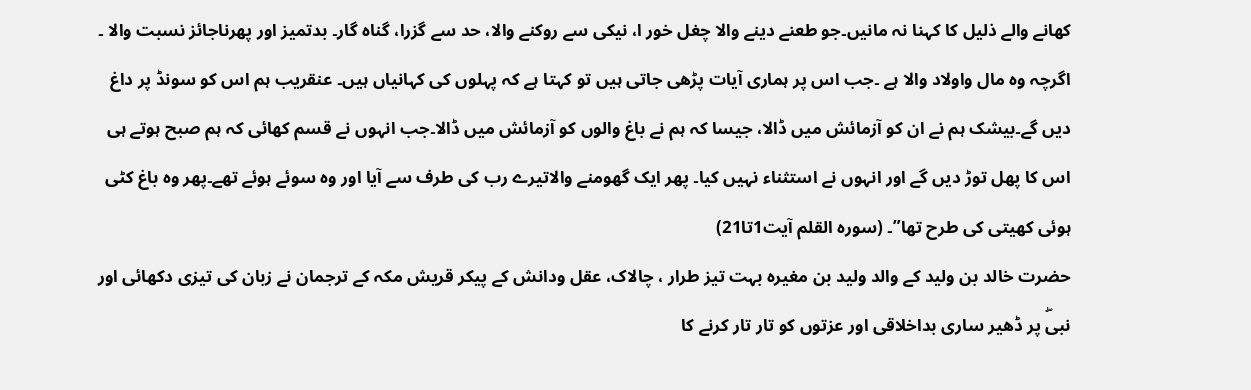کھانے والے ذلیل کا کہنا نہ مانیں۔جو طعنے دینے والا چغل خور ا، نیکی سے روکنے والا، حد سے گزرا، گناہ گار۔ بدتمیز اور پھرناجائز نسبت والا ۔ اگرچہ وہ مال واولاد والا ہے ۔جب اس پر ہماری آیات پڑھی جاتی ہیں تو کہتا ہے کہ پہلوں کی کہانیاں ہیں۔ عنقریب ہم اس کو سونڈ پر داغ دیں گے۔بیشک ہم نے ان کو آزمائش میں ڈالا، جیسا کہ ہم نے باغ والوں کو آزمائش میں ڈالا۔جب انہوں نے قسم کھائی کہ ہم صبح ہوتے ہی اس کا پھل توڑ دیں گے اور انہوں نے استثناء نہیں کیا۔ پھر ایک گھومنے والاتیرے رب کی طرف سے آیا اور وہ سوئے ہوئے تھے۔پھر وہ باغ کٹی ہوئی کھیتی کی طرح تھا”۔ (سورہ القلم آیت1تا21)
حضرت خالد بن ولید کے والد ولید بن مغیرہ بہت تیز طرار ، چالاک، عقل ودانش کے پیکر قریش مکہ کے ترجمان نے زبان کی تیزی دکھائی اور نبیۖ پر ڈھیر ساری بداخلاقی اور عزتوں کو تار تار کرنے کا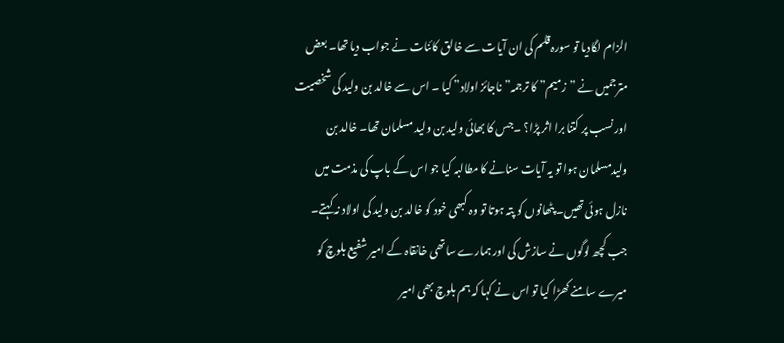الزام لگادیا تو سورہ قلم کی ان آیات سے خالق کائنات نے جواب دیا تھا۔ بعض مترجمیں نے ”زمیم” کا ترجمہ” ناجائز اولاد” کیا ۔ اس سے خالد بن ولید کی شخصیت اور نسب پر کتنا برا اثر پڑا؟ ۔جس کا بھائی ولید بن ولید مسلمان تھا۔ خالد بن ولیدمسلمان ہوا تو یہ آیات سنانے کا مطالبہ کیا جو اس کے باپ کی مذمت میں نازل ہوئی تھیں۔ پٹھانوں کو پتہ ہوتا تو وہ کبھی خود کو خالد بن ولید کی اولاد نہ کہتے۔ جب کچھ لوگوں نے سازش کی اور ہمارے ساتھی خانقاہ کے امیر شفیع بلوچ کو میرے سامنے کھڑا کیا تو اس نے کہا کہ ہم بلوچ بھی امیر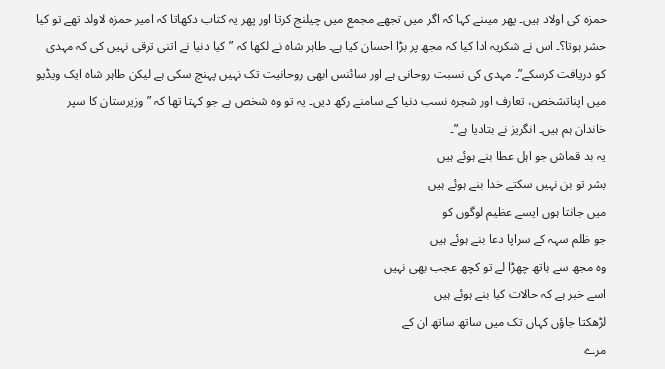حمزہ کی اولاد ہیں۔ پھر میںنے کہا کہ اگر میں تجھے مجمع میں چیلنج کرتا اور پھر یہ کتاب دکھاتا کہ امیر حمزہ لاولد تھے تو کیا حشر ہوتا؟۔ اس نے شکریہ ادا کیا کہ مجھ پر بڑا احسان کیا ہے۔ طاہر شاہ نے لکھا کہ ”کیا دنیا نے اتنی ترقی نہیں کی کہ مہدی کو دریافت کرسکے”۔ مہدی کی نسبت روحانی ہے اور سائنس ابھی روحانیت تک نہیں پہنچ سکی ہے لیکن طاہر شاہ ایک ویڈیو میں اپناتشخص، تعارف اور شجرہ نسب دنیا کے سامنے رکھ دیں۔ یہ تو وہ شخص ہے جو کہتا تھا کہ ”وزیرستان کا سپر خاندان ہم ہیں۔ انگریز نے بتادیا ہے”۔
یہ بد قماش جو اہل عطا بنے ہوئے ہیں
بشر تو بن نہیں سکتے خدا بنے ہوئے ہیں
میں جانتا ہوں ایسے عظیم لوگوں کو
جو ظلم سہہ کے سراپا دعا بنے ہوئے ہیں
وہ مجھ سے ہاتھ چھڑا لے تو کچھ عجب بھی نہیں
اسے خبر ہے کہ حالات کیا بنے ہوئے ہیں
لڑھکتا جاؤں کہاں تک میں ساتھ ساتھ ان کے
مرے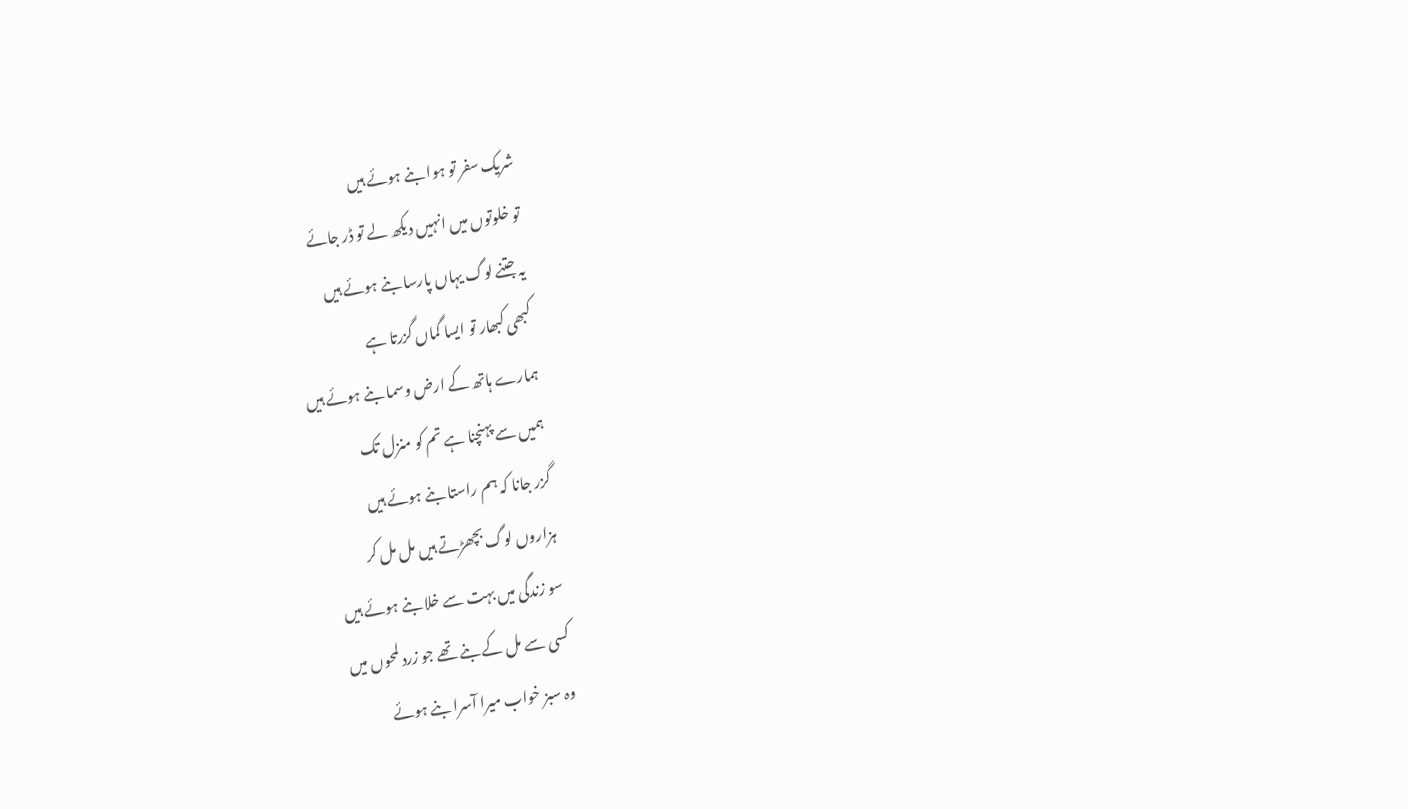شریک سفر تو ہوا بنے ہوئے ہیں
تو خلوتوں میں انہیں دیکھ لے تو ڈر جائے
یہ جتنے لوگ یہاں پارسا بنے ہوئے ہیں
کبھی کبھار تو ایسا گماں گزرتا ہے
ہمارے ہاتھ کے ارض وسما بنے ہوئے ہیں
ہمیں سے پہنچنا ہے تم کو منزل تک
گزر جانا کہ ہم راستا بنے ہوئے ہیں
ہزاروں لوگ بچھڑتے ہیں مل مل کر
سو زندگی میں بہت سے خلا بنے ہوئے ہیں
کسی سے مل کے بنے تھے جو زرد لمحوں میں
وہ سبز خواب میرا آسرا بنے ہوئے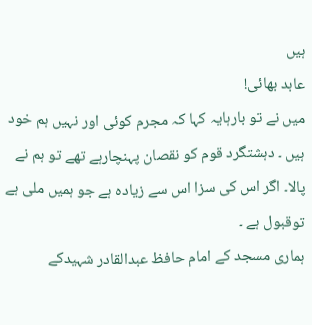ہیں
عابد بھائی!
میں نے تو بارہایہ کہا کہ مجرم کوئی اور نہیں ہم خود ہیں ۔ دہشتگرد قوم کو نقصان پہنچارہے تھے تو ہم نے پالا۔ اگر اس کی سزا اس سے زیادہ ہے جو ہمیں ملی ہے توقبول ہے ۔
ہماری مسجد کے امام حافظ عبدالقادر شہیدکے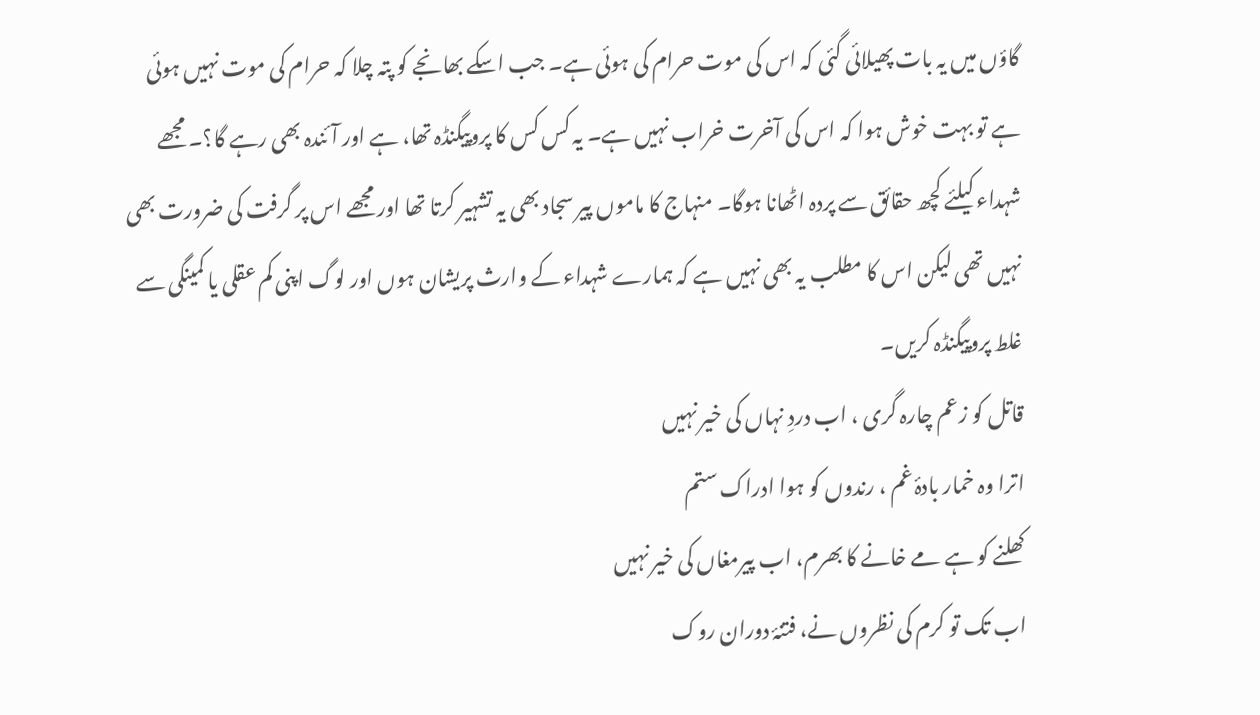گاؤں میں یہ بات پھیلائی گئی کہ اس کی موت حرام کی ہوئی ہے۔ جب اسکے بھانجے کو پتہ چلا کہ حرام کی موت نہیں ہوئی ہے تو بہت خوش ہوا کہ اس کی آخرت خراب نہیں ہے۔ یہ کس کس کا پروپیگنڈہ تھا، ہے اور آئندہ بھی رہے گا؟۔ مجھے شہداء کیلئے کچھ حقائق سے پردہ اٹھانا ہوگا۔ منہاج کا ماموں پیر سجاد بھی یہ تشہیر کرتا تھا اور مجھے اس پر گرفت کی ضرورت بھی نہیں تھی لیکن اس کا مطلب یہ بھی نہیں ہے کہ ہمارے شہداء کے وارث پریشان ہوں اور لوگ اپنی کم عقلی یا کمینگی سے غلط پروپیگنڈہ کریں۔
قاتل کو زعم چارہ گری ، اب دردِ نہاں کی خیر نہیں
اترا وہ خمار بادۂ غم ، رندوں کو ہوا ادراک ستم
کھلنے کو ہے مے خانے کا بھرم، اب پیرمغاں کی خیر نہیں
اب تک تو کرم کی نظروں نے، فتنۂ دوران روک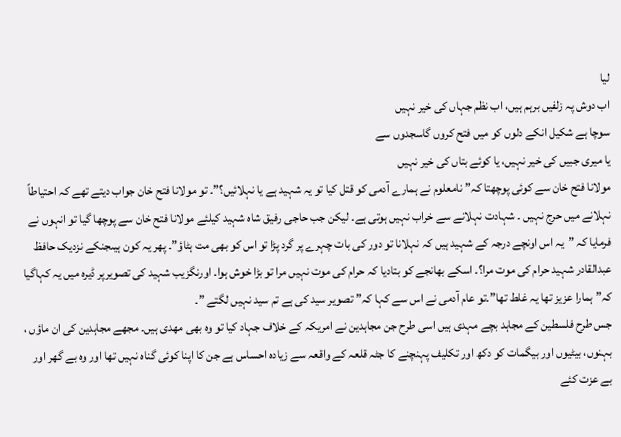لیا
اب دوش پہ زلفیں برہم ہیں، اب نظم جہاں کی خیر نہیں
سوچا ہے شکیل انکے دلوں کو میں فتح کروں گاسجدوں سے
یا میری جبیں کی خیر نہیں، یا کوئے بتاں کی خیر نہیں
مولانا فتح خان سے کوئی پوچھتا کہ” نامعلوم نے ہمارے آدمی کو قتل کیا تو یہ شہید ہے یا نہلائیں؟”۔ تو مولانا فتح خان جواب دیتے تھے کہ احتیاطاً نہلانے میں حرج نہیں ۔ شہادت نہلانے سے خراب نہیں ہوتی ہے۔ لیکن جب حاجی رفیق شاہ شہید کیلئے مولانا فتح خان سے پوچھا گیا تو انہوں نے فرمایا کہ ”یہ اس اونچے درجہ کے شہید ہیں کہ نہلانا تو دور کی بات چہرے پر گرد پڑا تو اس کو بھی مت ہٹاؤ”۔ پھر یہ کون ہیںجنکے نزدیک حافظ عبدالقادر شہید حرام کی موت مرا؟۔ اسکے بھانجے کو بتادیا کہ حرام کی موت نہیں مرا تو بڑا خوش ہوا۔ اورنگزیب شہید کی تصویرپر ڈیرہ میں یہ کہاگیا کہ” ہمارا عزیز تھا یہ غلط تھا”۔تو عام آدمی نے اس سے کہا کہ” تصویر سید کی ہے تم سید نہیں لگتے ”۔
جس طرح فلسطین کے مجاہد بچے مہدی ہیں اسی طرح جن مجاہدین نے امریکہ کے خلاف جہاد کیا تو وہ بھی مھدی ہیں۔ مجھے مجاہدین کی ان ماؤں ، بہنوں، بیٹیوں اور بیگمات کو دکھ اور تکلیف پہنچنے کا جٹہ قلعہ کے واقعہ سے زیادہ احساس ہے جن کا اپنا کوئی گناہ نہیں تھا اور وہ بے گھر اور بے عزت کئے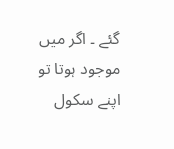گئے ۔ اگر میں موجود ہوتا تو اپنے سکول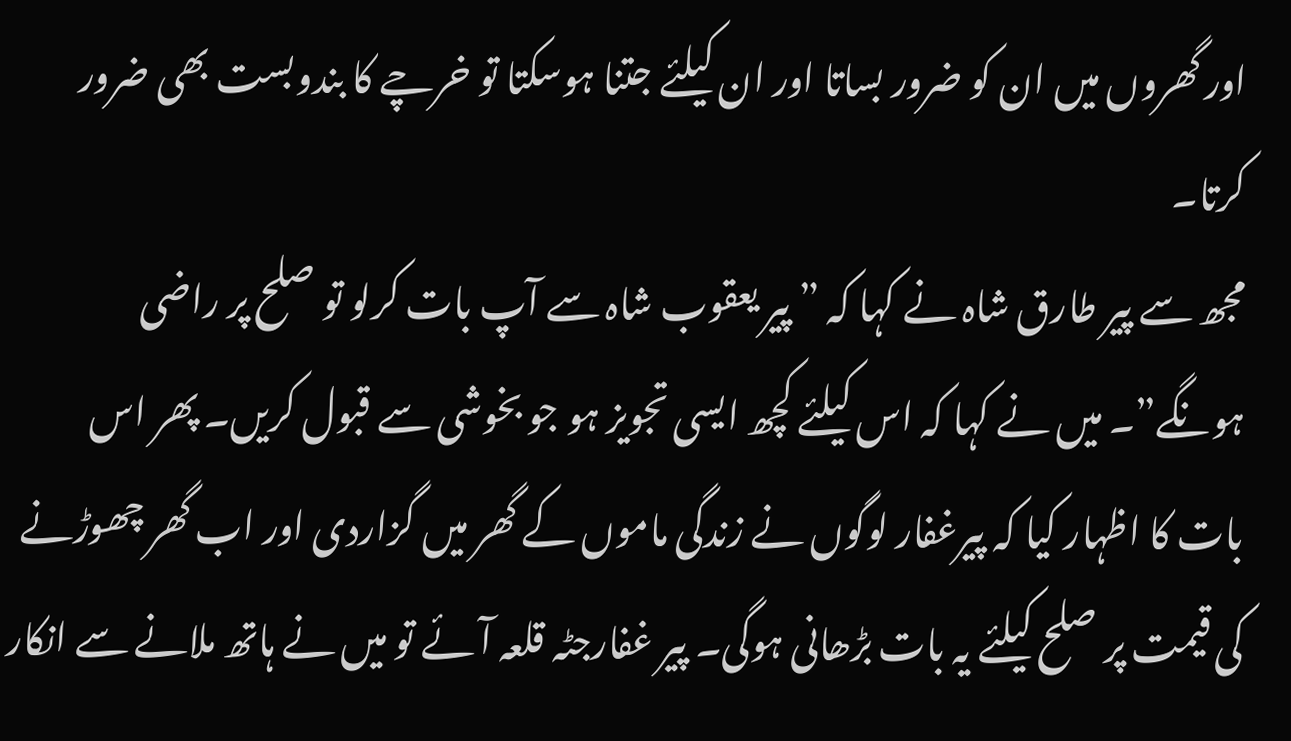اور گھروں میں ان کو ضرور بساتا اور ان کیلئے جتنا ہوسکتا تو خرچے کا بندوبست بھی ضرور کرتا۔
مجھ سے پیر طارق شاہ نے کہا کہ ” پیر یعقوب شاہ سے آپ بات کرلو تو صلح پر راضی ہونگے”۔ میں نے کہا کہ اس کیلئے کچھ ایسی تجویز ہو جو بخوشی سے قبول کریں۔ پھر اس بات کا اظہار کیا کہ پیرغفار لوگوں نے زندگی ماموں کے گھر میں گزاردی اور اب گھر چھوڑنے کی قیمت پر صلح کیلئے یہ بات بڑھانی ہوگی۔ پیر غفارجٹہ قلعہ آئے تو میں نے ہاتھ ملانے سے انکار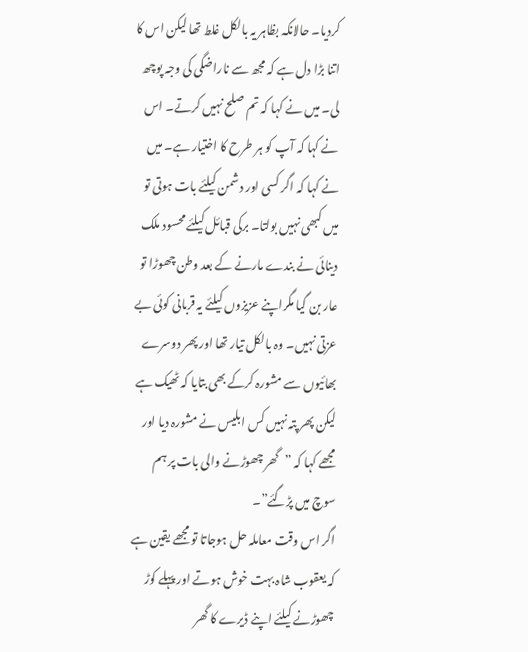کردیا۔ حالانکہ بظاہر یہ بالکل غلط تھا لیکن اس کا اتنا بڑا دل ہے کہ مجھ سے ناراضگی کی وجہ پوچھ لی۔ میں نے کہا کہ تم صلح نہیں کرتے۔ اس نے کہا کہ آپ کو ہر طرح کا اختیار ہے۔ میں نے کہا کہ اگر کسی اور دشمن کیلئے بات ہوتی تو میں کبھی نہیں بولتا۔ برکی قبائل کیلئے محسود ملک دینائی نے بندے مارنے کے بعد وطن چھوڑا تو عار بن گیا مگراپنے عزیزوں کیلئے یہ قربانی کوئی بے عزتی نہیں۔ وہ بالکل تیار تھا اور پھر دوسرے بھائیوں سے مشورہ کرکے بھی بتایا کہ ٹھیک ہے لیکن پھر پتہ نہیں کس ابلیس نے مشورہ دیا اور مجھے کہا کہ ”گھر چھوڑنے والی بات پر ہم سوچ میں پڑگئے”۔
اگر اس وقت معاملہ حل ہوجاتا تو مجھے یقین ہے کہ یعقوب شاہ بہت خوش ہوتے اور پہلے کوڑ چھوڑنے کیلئے اپنے ڈیرے کا گھر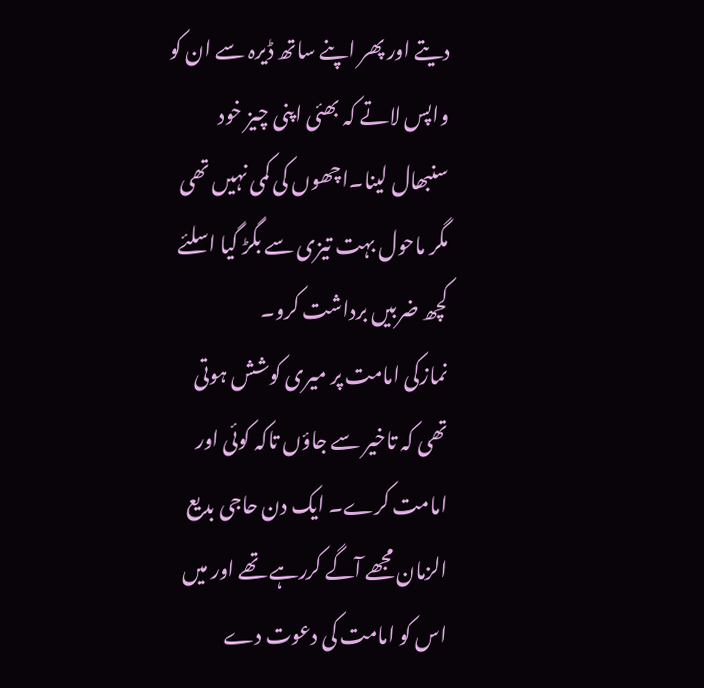دیتے اور پھر اپنے ساتھ ڈیرہ سے ان کو واپس لاتے کہ بھئی اپنی چیز خود سنبھال لینا۔اچھوں کی کمی نہیں تھی مگر ماحول بہت تیزی سے بگڑ گیا اسلئے کچھ ضربیں برداشت کرو۔
نمازکی امامت پر میری کوشش ہوتی تھی کہ تاخیر سے جاؤں تاکہ کوئی اور امامت کرے۔ ایک دن حاجی بدیع الزمان مجھے آگے کررہے تھے اور میں اس کو امامت کی دعوت دے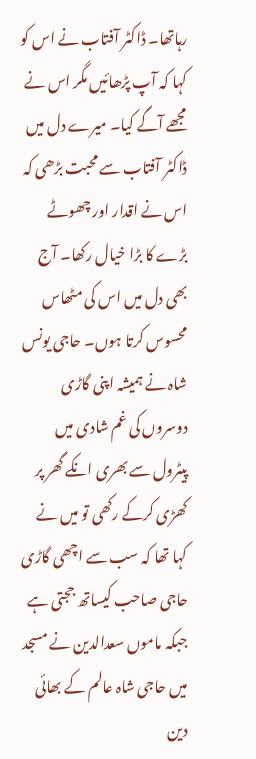رہاتھا۔ ڈاکٹر آفتاب نے اس کو کہا کہ آپ پڑھائیں مگر اس نے مجھے آگے کیا۔ میرے دل میں ڈاکٹر آفتاب سے محبت بڑھی کہ اس نے اقدار اور چھوٹے بڑے کا بڑا خیال رکھا۔ آج بھی دل میں اس کی مٹھاس محسوس کرتا ہوں۔ حاجی یونس شاہ نے ہمیشہ اپنی گاڑی دوسروں کی غم شادی میں پیٹرول سے بھری انکے گھر پر کھڑی کرکے رکھی تو میں نے کہا تھا کہ سب سے اچھی گاڑی حاجی صاحب کیساتھ ججتی ہے جبکہ ماموں سعدالدین نے مسجد میں حاجی شاہ عالم کے بھائی دین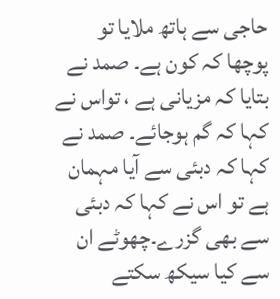حاجی سے ہاتھ ملایا تو پوچھا کہ کون ہے۔ صمد نے بتایا کہ مزیانی ہے ، تواس نے کہا کہ گم ہوجائے۔ صمد نے کہا کہ دبئی سے آیا مہمان ہے تو اس نے کہا کہ دبئی سے بھی گزرے۔چھوٹے ان سے کیا سیکھ سکتے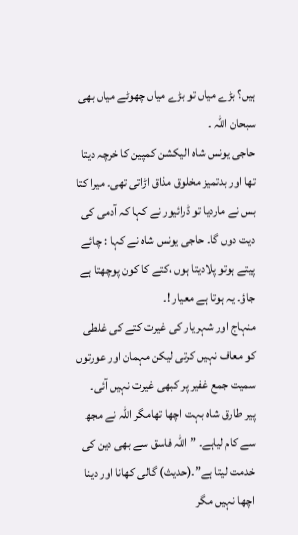ہیں؟ بڑے میاں تو بڑے میاں چھوٹے میاں بھی سبحان اللہ ۔
حاجی یونس شاہ الیکشن کمپین کا خرچہ دیتا تھا اور بدتمیز مخلوق مذاق اڑاتی تھی۔ میرا کتا بس نے ماردیا تو ڈرائیور نے کہا کہ آدمی کی دیت دوں گا۔ حاجی یونس شاہ نے کہا : چائے پیتے ہوتو پلادیتا ہوں ،کتے کا کون پوچھتا ہے جاؤ۔ یہ ہوتا ہے معیار !۔
منہاج اور شہریار کی غیرت کتے کی غلطی کو معاف نہیں کرتی لیکن مہمان اور عورتوں سمیت جمع غفیر پر کبھی غیرت نہیں آئی۔
پیر طارق شاہ بہت اچھا تھامگر اللہ نے مجھ سے کام لیاہے۔ ”اللہ فاسق سے بھی دین کی خدمت لیتا ہے”۔(حدیث) گالی کھانا اور دینا اچھا نہیں مگر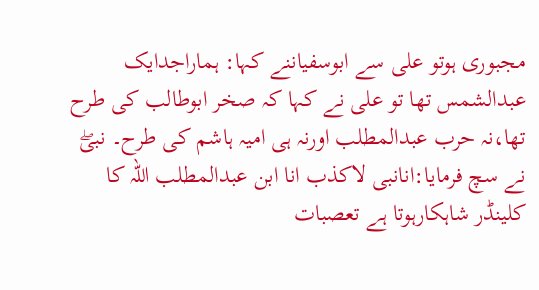مجبوری ہوتو علی سے ابوسفیاننے کہا: ہماراجدایک عبدالشمس تھا تو علی نے کہا کہ صخر ابوطالب کی طرح تھا،نہ حرب عبدالمطلب اورنہ ہی امیہ ہاشم کی طرح۔ نبیۖ نے سچ فرمایا:انانبی لاکذب انا ابن عبدالمطلب اللہ کا کلینڈر شاہکارہوتا ہے تعصبات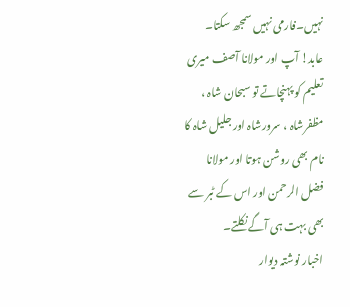نہیں۔فارمی نہیں سمجھ سکتا۔
عابد! آپ اور مولانا آصف میری تعلیم کو پہنچاتے تو سبحان شاہ ، مظفرشاہ ، سرورشاہ اور جلیل شاہ کا نام بھی روشن ہوتا اور مولانا فضل الرحمن اور اس کے ٹبر سے بھی بہت ہی آگے نکلتے۔
اخبار نوشتہ دیوار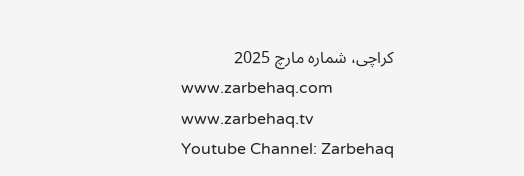کراچی، شمارہ مارچ 2025
www.zarbehaq.com
www.zarbehaq.tv
Youtube Channel: Zarbehaq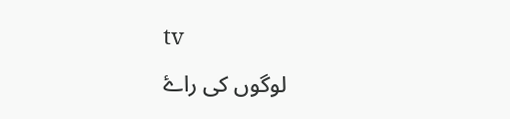tv
لوگوں کی راۓ